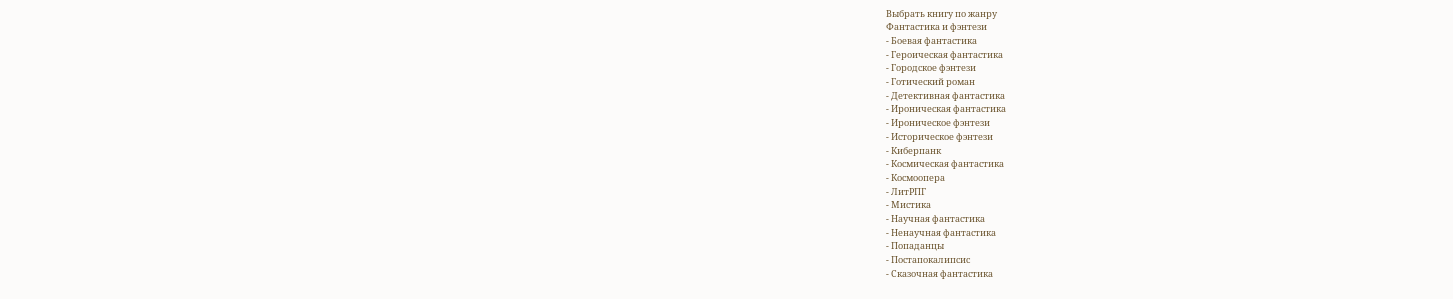Выбрать книгу по жанру
Фантастика и фэнтези
- Боевая фантастика
- Героическая фантастика
- Городское фэнтези
- Готический роман
- Детективная фантастика
- Ироническая фантастика
- Ироническое фэнтези
- Историческое фэнтези
- Киберпанк
- Космическая фантастика
- Космоопера
- ЛитРПГ
- Мистика
- Научная фантастика
- Ненаучная фантастика
- Попаданцы
- Постапокалипсис
- Сказочная фантастика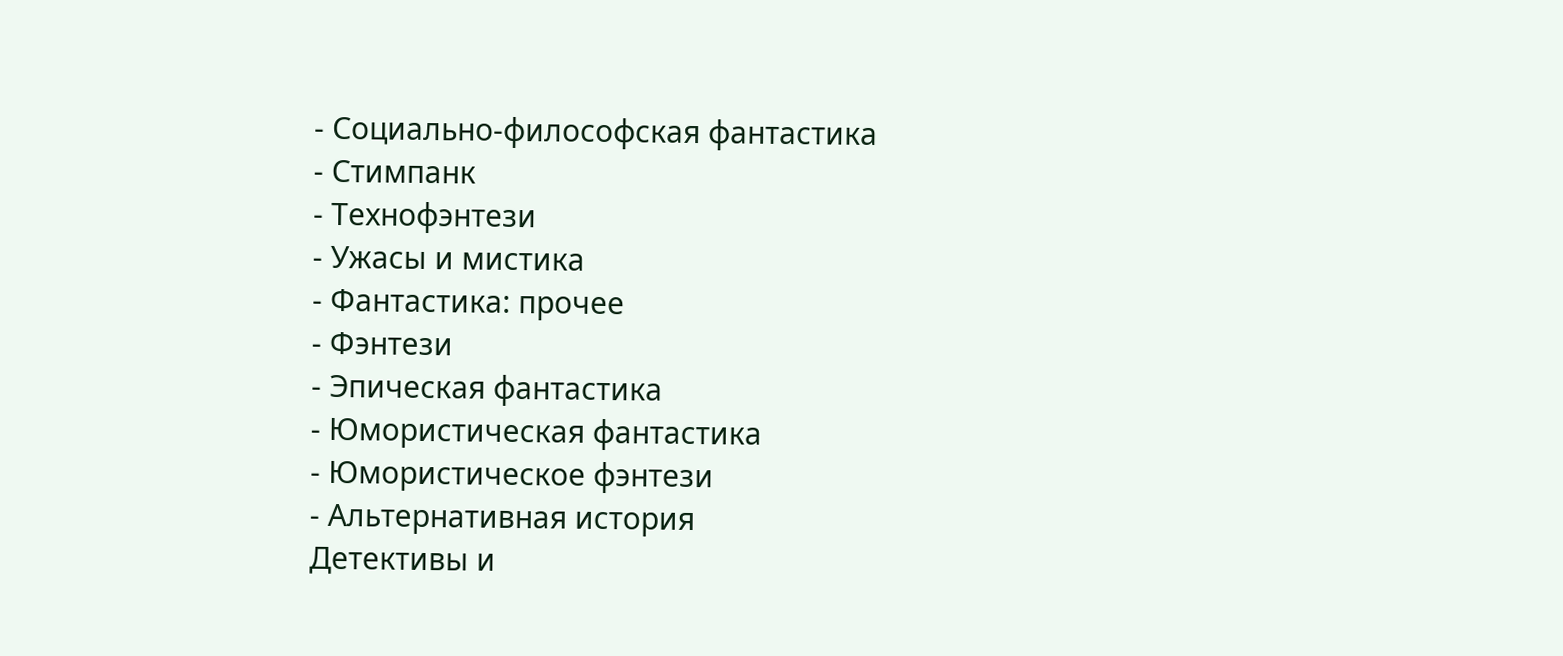- Социально-философская фантастика
- Стимпанк
- Технофэнтези
- Ужасы и мистика
- Фантастика: прочее
- Фэнтези
- Эпическая фантастика
- Юмористическая фантастика
- Юмористическое фэнтези
- Альтернативная история
Детективы и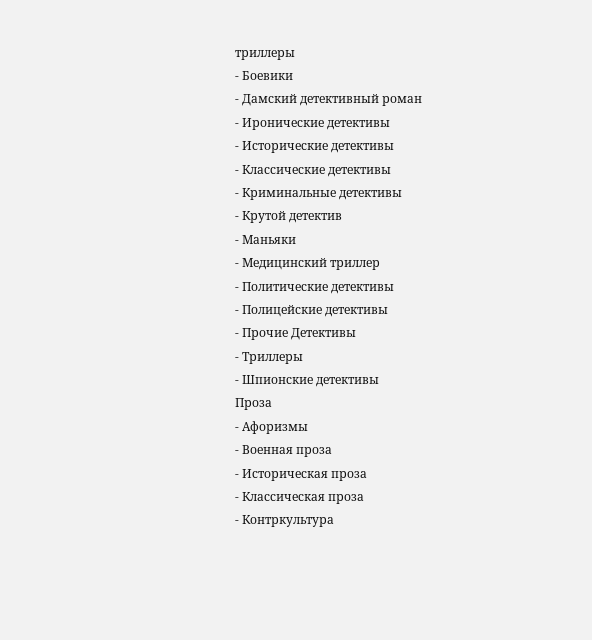триллеры
- Боевики
- Дамский детективный роман
- Иронические детективы
- Исторические детективы
- Классические детективы
- Криминальные детективы
- Крутой детектив
- Маньяки
- Медицинский триллер
- Политические детективы
- Полицейские детективы
- Прочие Детективы
- Триллеры
- Шпионские детективы
Проза
- Афоризмы
- Военная проза
- Историческая проза
- Классическая проза
- Контркультура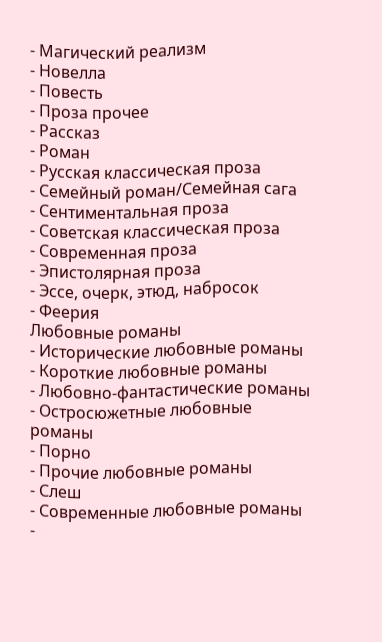- Магический реализм
- Новелла
- Повесть
- Проза прочее
- Рассказ
- Роман
- Русская классическая проза
- Семейный роман/Семейная сага
- Сентиментальная проза
- Советская классическая проза
- Современная проза
- Эпистолярная проза
- Эссе, очерк, этюд, набросок
- Феерия
Любовные романы
- Исторические любовные романы
- Короткие любовные романы
- Любовно-фантастические романы
- Остросюжетные любовные романы
- Порно
- Прочие любовные романы
- Слеш
- Современные любовные романы
-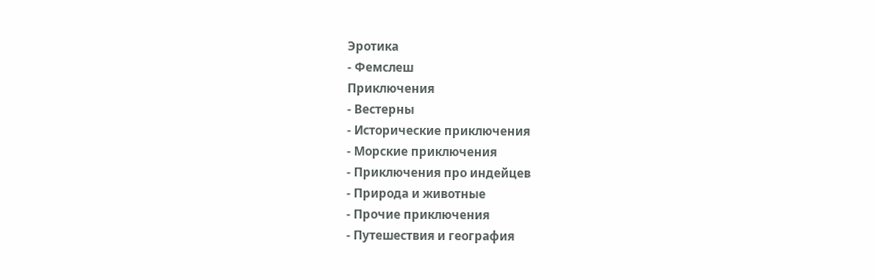Эротика
- Фемслеш
Приключения
- Вестерны
- Исторические приключения
- Морские приключения
- Приключения про индейцев
- Природа и животные
- Прочие приключения
- Путешествия и география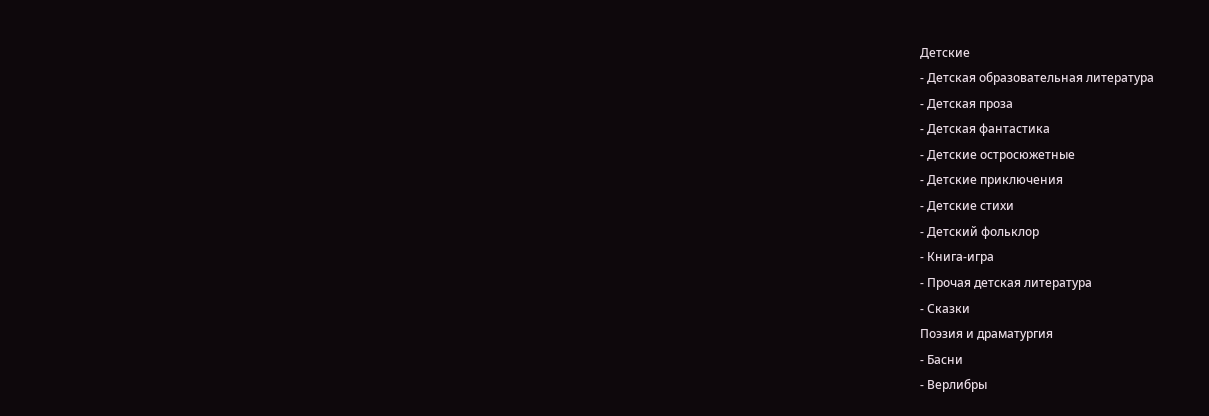Детские
- Детская образовательная литература
- Детская проза
- Детская фантастика
- Детские остросюжетные
- Детские приключения
- Детские стихи
- Детский фольклор
- Книга-игра
- Прочая детская литература
- Сказки
Поэзия и драматургия
- Басни
- Верлибры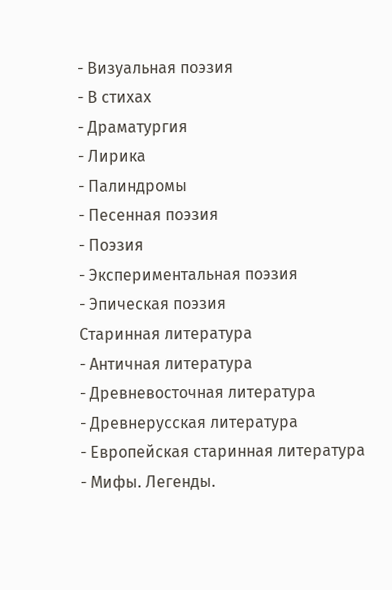- Визуальная поэзия
- В стихах
- Драматургия
- Лирика
- Палиндромы
- Песенная поэзия
- Поэзия
- Экспериментальная поэзия
- Эпическая поэзия
Старинная литература
- Античная литература
- Древневосточная литература
- Древнерусская литература
- Европейская старинная литература
- Мифы. Легенды.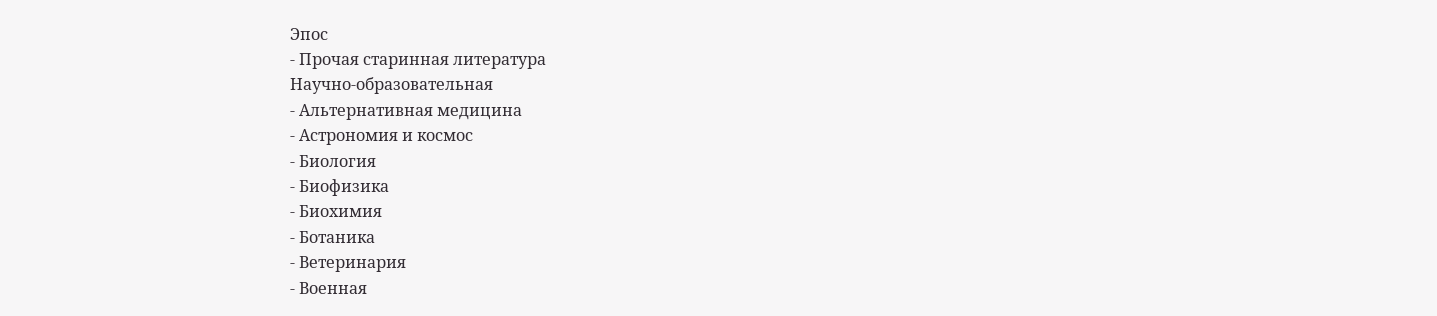Эпос
- Прочая старинная литература
Научно-образовательная
- Альтернативная медицина
- Астрономия и космос
- Биология
- Биофизика
- Биохимия
- Ботаника
- Ветеринария
- Военная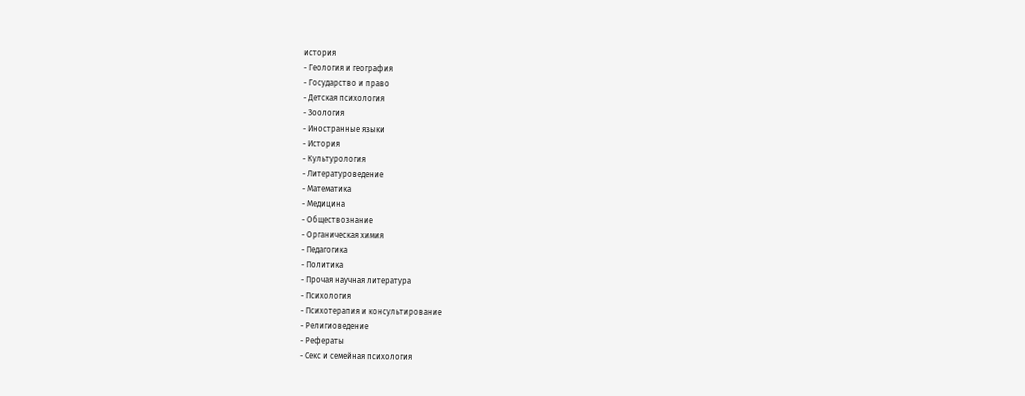история
- Геология и география
- Государство и право
- Детская психология
- Зоология
- Иностранные языки
- История
- Культурология
- Литературоведение
- Математика
- Медицина
- Обществознание
- Органическая химия
- Педагогика
- Политика
- Прочая научная литература
- Психология
- Психотерапия и консультирование
- Религиоведение
- Рефераты
- Секс и семейная психология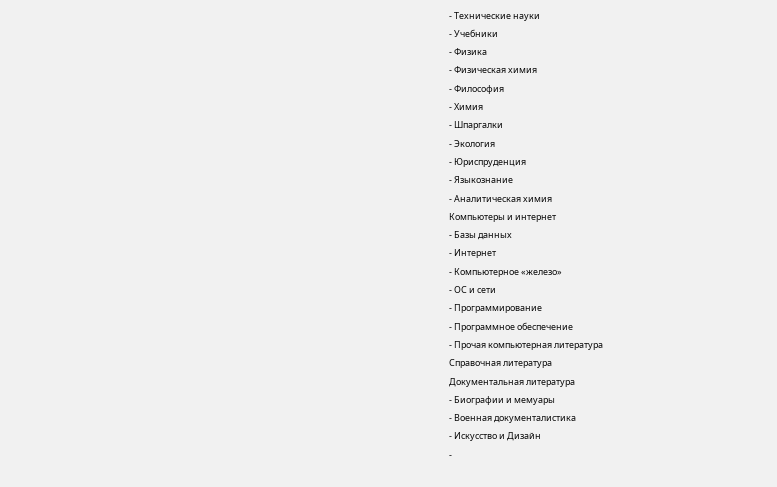- Технические науки
- Учебники
- Физика
- Физическая химия
- Философия
- Химия
- Шпаргалки
- Экология
- Юриспруденция
- Языкознание
- Аналитическая химия
Компьютеры и интернет
- Базы данных
- Интернет
- Компьютерное «железо»
- ОС и сети
- Программирование
- Программное обеспечение
- Прочая компьютерная литература
Справочная литература
Документальная литература
- Биографии и мемуары
- Военная документалистика
- Искусство и Дизайн
-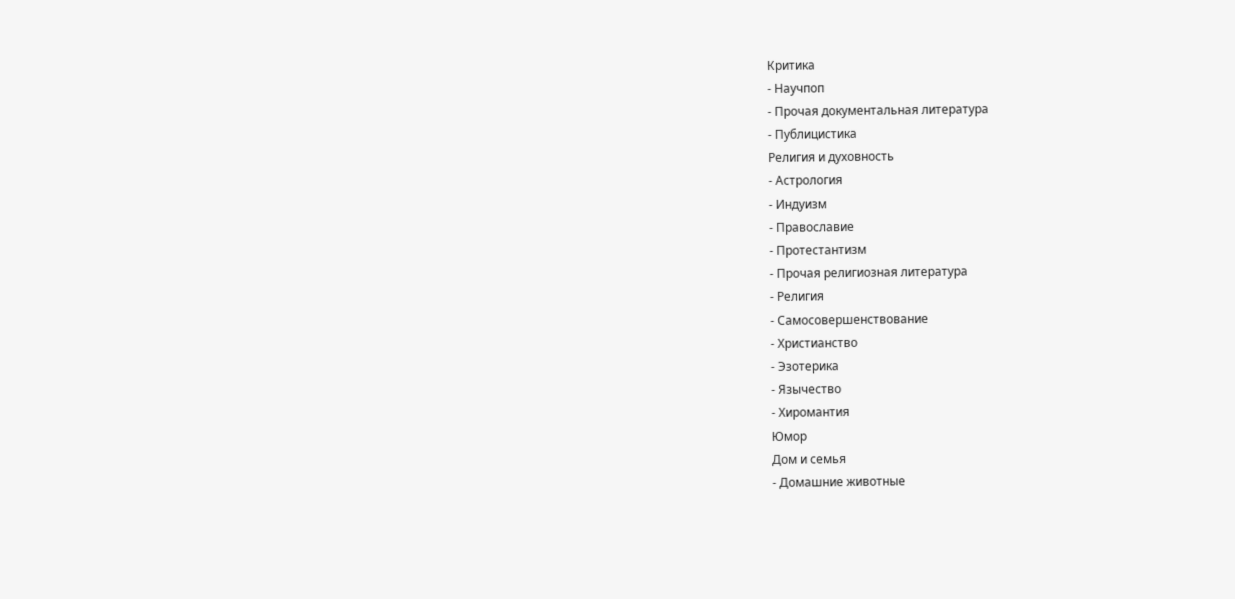Критика
- Научпоп
- Прочая документальная литература
- Публицистика
Религия и духовность
- Астрология
- Индуизм
- Православие
- Протестантизм
- Прочая религиозная литература
- Религия
- Самосовершенствование
- Христианство
- Эзотерика
- Язычество
- Хиромантия
Юмор
Дом и семья
- Домашние животные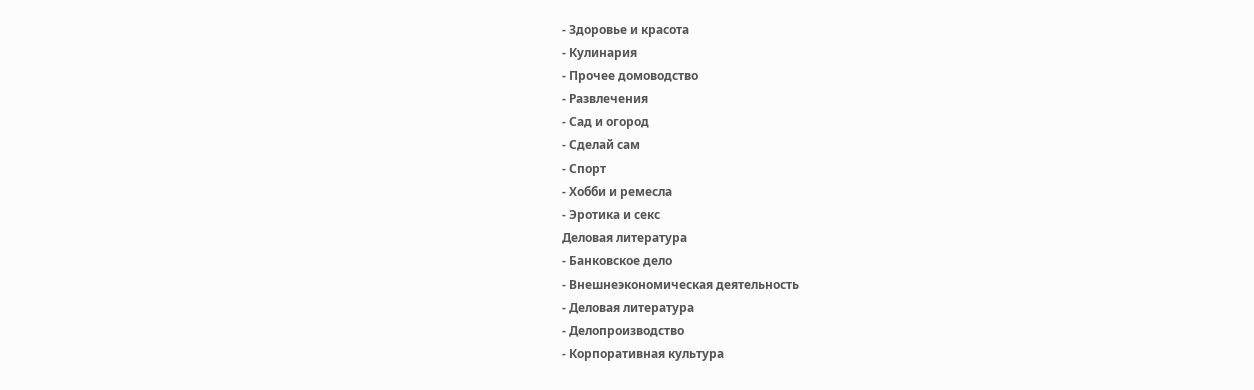- Здоровье и красота
- Кулинария
- Прочее домоводство
- Развлечения
- Сад и огород
- Сделай сам
- Спорт
- Хобби и ремесла
- Эротика и секс
Деловая литература
- Банковское дело
- Внешнеэкономическая деятельность
- Деловая литература
- Делопроизводство
- Корпоративная культура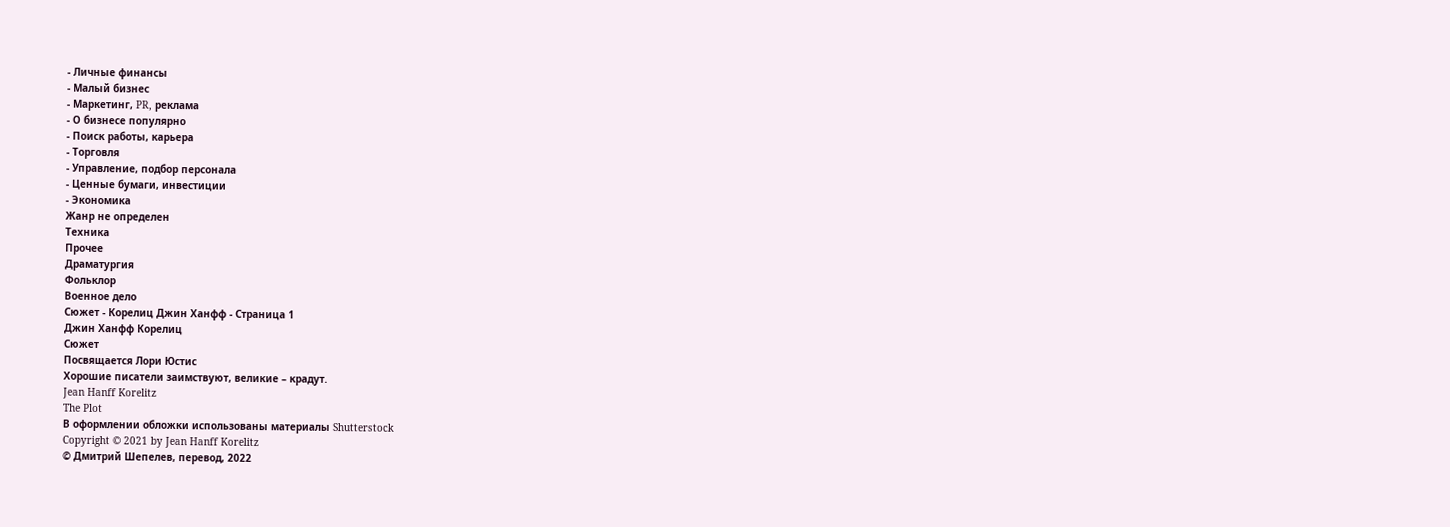- Личные финансы
- Малый бизнес
- Маркетинг, PR, реклама
- О бизнесе популярно
- Поиск работы, карьера
- Торговля
- Управление, подбор персонала
- Ценные бумаги, инвестиции
- Экономика
Жанр не определен
Техника
Прочее
Драматургия
Фольклор
Военное дело
Сюжет - Корелиц Джин Ханфф - Страница 1
Джин Ханфф Корелиц
Сюжет
Посвящается Лори Юстис
Хорошие писатели заимствуют, великие – крадут.
Jean Hanff Korelitz
The Plot
В оформлении обложки использованы материалы Shutterstock
Copyright © 2021 by Jean Hanff Korelitz
© Дмитрий Шепелев, перевод, 2022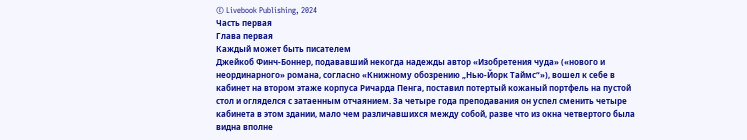© Livebook Publishing, 2024
Часть первая
Глава первая
Каждый может быть писателем
Джейкоб Финч-Боннер, подававший некогда надежды автор «Изобретения чуда» («нового и неординарного» романа, согласно «Книжному обозрению „Нью-Йорк Таймс“»), вошел к себе в кабинет на втором этаже корпуса Ричарда Пенга, поставил потертый кожаный портфель на пустой стол и огляделся с затаенным отчаянием. За четыре года преподавания он успел сменить четыре кабинета в этом здании, мало чем различавшихся между собой, разве что из окна четвертого была видна вполне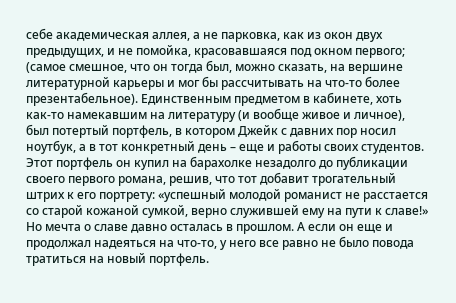себе академическая аллея, а не парковка, как из окон двух предыдущих, и не помойка, красовавшаяся под окном первого; (самое смешное, что он тогда был, можно сказать, на вершине литературной карьеры и мог бы рассчитывать на что-то более презентабельное). Единственным предметом в кабинете, хоть как-то намекавшим на литературу (и вообще живое и личное), был потертый портфель, в котором Джейк с давних пор носил ноутбук, а в тот конкретный день – еще и работы своих студентов. Этот портфель он купил на барахолке незадолго до публикации своего первого романа, решив, что тот добавит трогательный штрих к его портрету: «успешный молодой романист не расстается со старой кожаной сумкой, верно служившей ему на пути к славе!» Но мечта о славе давно осталась в прошлом. А если он еще и продолжал надеяться на что-то, у него все равно не было повода тратиться на новый портфель.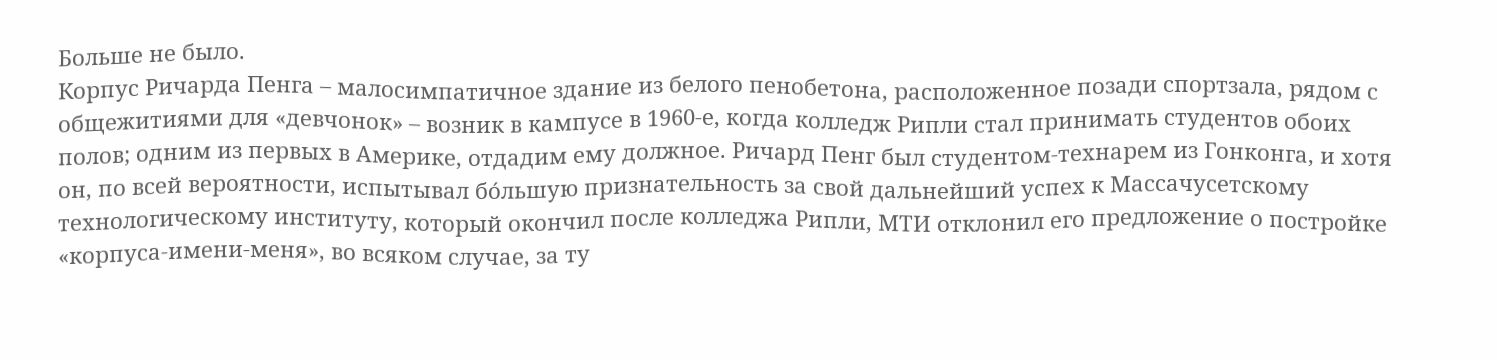Больше не было.
Корпус Ричарда Пенга – малосимпатичное здание из белого пенобетона, расположенное позади спортзала, рядом с общежитиями для «девчонок» – возник в кампусе в 1960-е, когда колледж Рипли стал принимать студентов обоих полов; одним из первых в Америке, отдадим ему должное. Ричард Пенг был студентом-технарем из Гонконга, и хотя он, по всей вероятности, испытывал бо́льшую признательность за свой дальнейший успех к Массачусетскому технологическому институту, который окончил после колледжа Рипли, МТИ отклонил его предложение о постройке «корпуса-имени-меня», во всяком случае, за ту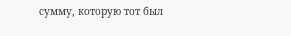сумму, которую тот был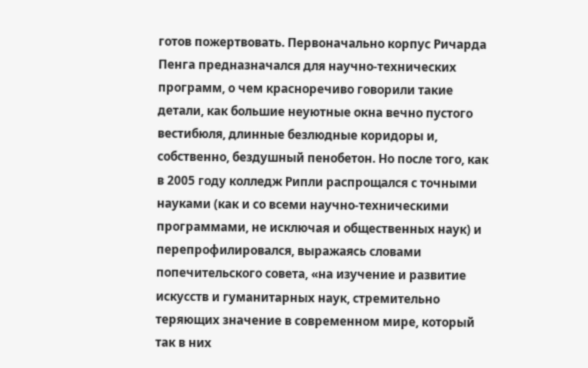готов пожертвовать. Первоначально корпус Ричарда Пенга предназначался для научно-технических программ, о чем красноречиво говорили такие детали, как большие неуютные окна вечно пустого вестибюля, длинные безлюдные коридоры и, собственно, бездушный пенобетон. Но после того, как в 2005 году колледж Рипли распрощался с точными науками (как и со всеми научно-техническими программами, не исключая и общественных наук) и перепрофилировался, выражаясь словами попечительского совета, «на изучение и развитие искусств и гуманитарных наук, стремительно теряющих значение в современном мире, который так в них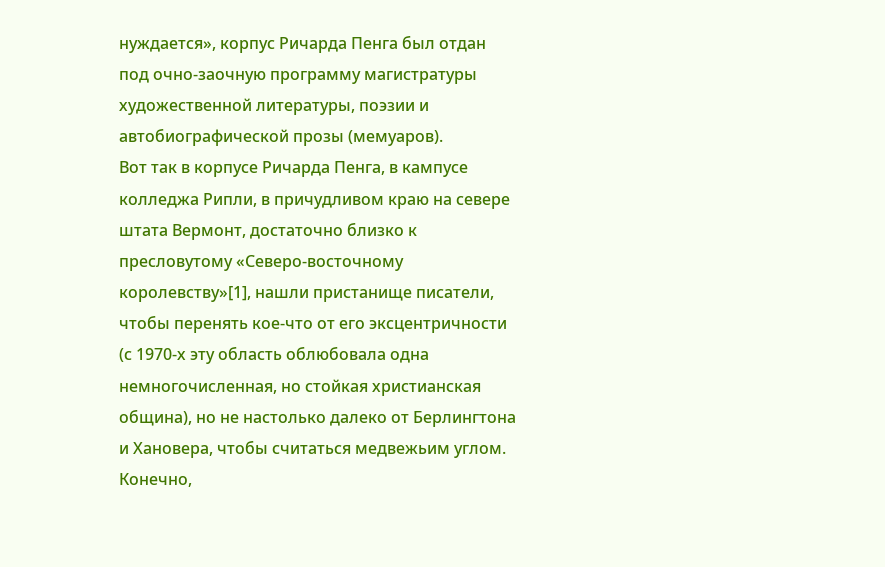нуждается», корпус Ричарда Пенга был отдан под очно-заочную программу магистратуры художественной литературы, поэзии и автобиографической прозы (мемуаров).
Вот так в корпусе Ричарда Пенга, в кампусе колледжа Рипли, в причудливом краю на севере штата Вермонт, достаточно близко к пресловутому «Северо-восточному королевству»[1], нашли пристанище писатели, чтобы перенять кое-что от его эксцентричности (с 1970-х эту область облюбовала одна немногочисленная, но стойкая христианская община), но не настолько далеко от Берлингтона и Хановера, чтобы считаться медвежьим углом. Конечно,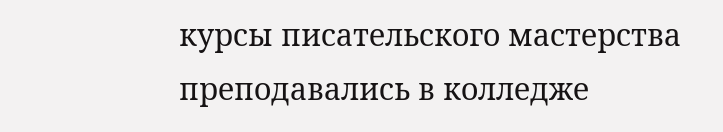курсы писательского мастерства преподавались в колледже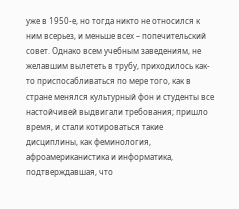уже в 1950-е, но тогда никто не относился к ним всерьез, и меньше всех – попечительский совет. Однако всем учебным заведениям, не желавшим вылететь в трубу, приходилось как-то приспосабливаться по мере того, как в стране менялся культурный фон и студенты все настойчивей выдвигали требования; пришло время, и стали котироваться такие дисциплины, как феминология, афроамериканистика и информатика, подтверждавшая, что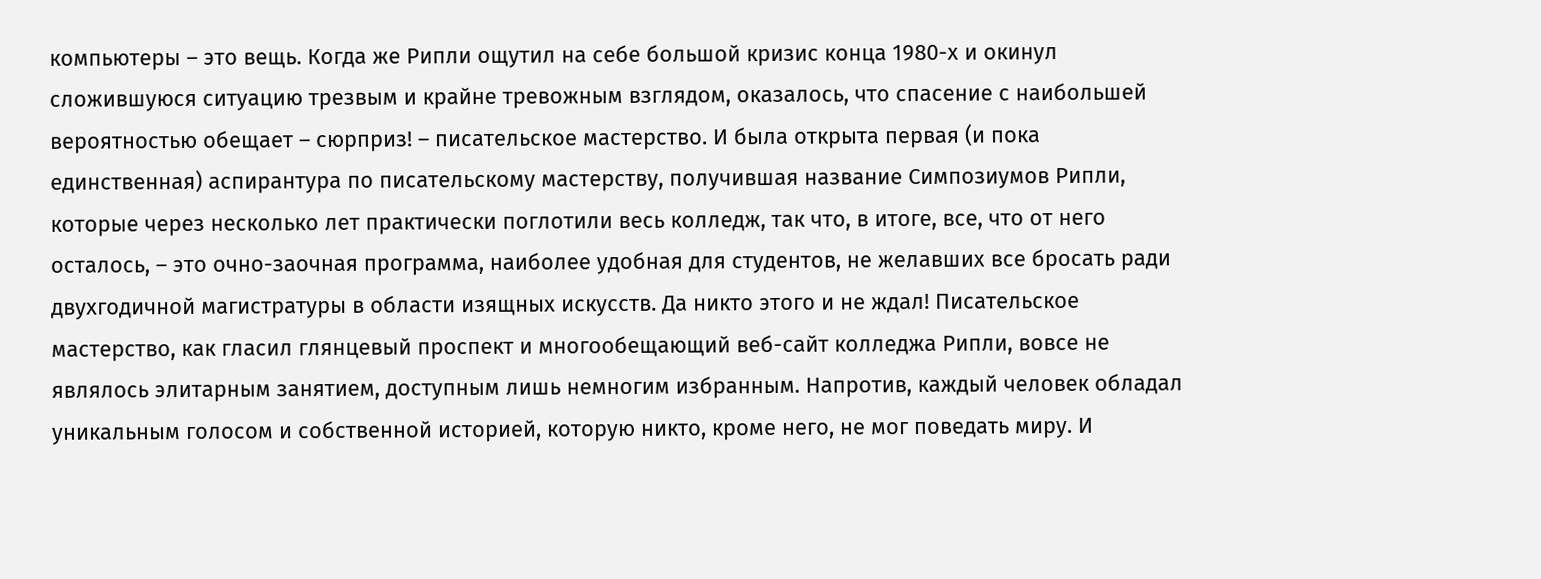компьютеры – это вещь. Когда же Рипли ощутил на себе большой кризис конца 1980-х и окинул сложившуюся ситуацию трезвым и крайне тревожным взглядом, оказалось, что спасение с наибольшей вероятностью обещает – сюрприз! – писательское мастерство. И была открыта первая (и пока единственная) аспирантура по писательскому мастерству, получившая название Симпозиумов Рипли, которые через несколько лет практически поглотили весь колледж, так что, в итоге, все, что от него осталось, – это очно-заочная программа, наиболее удобная для студентов, не желавших все бросать ради двухгодичной магистратуры в области изящных искусств. Да никто этого и не ждал! Писательское мастерство, как гласил глянцевый проспект и многообещающий веб-сайт колледжа Рипли, вовсе не являлось элитарным занятием, доступным лишь немногим избранным. Напротив, каждый человек обладал уникальным голосом и собственной историей, которую никто, кроме него, не мог поведать миру. И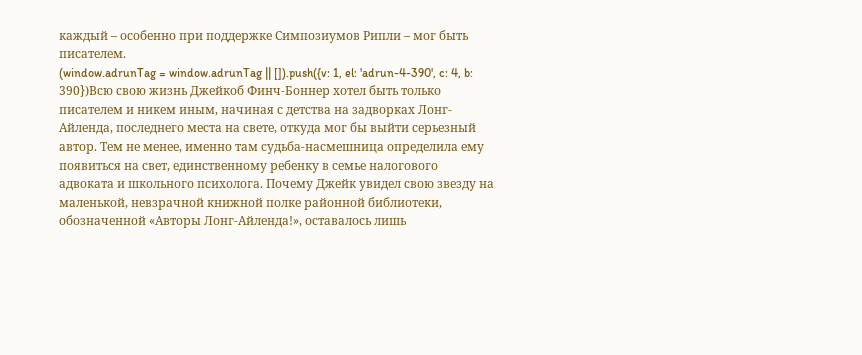каждый – особенно при поддержке Симпозиумов Рипли – мог быть писателем.
(window.adrunTag = window.adrunTag || []).push({v: 1, el: 'adrun-4-390', c: 4, b: 390})Всю свою жизнь Джейкоб Финч-Боннер хотел быть только писателем и никем иным, начиная с детства на задворках Лонг-Айленда, последнего места на свете, откуда мог бы выйти серьезный автор. Тем не менее, именно там судьба-насмешница определила ему появиться на свет, единственному ребенку в семье налогового адвоката и школьного психолога. Почему Джейк увидел свою звезду на маленькой, невзрачной книжной полке районной библиотеки, обозначенной «Авторы Лонг-Айленда!», оставалось лишь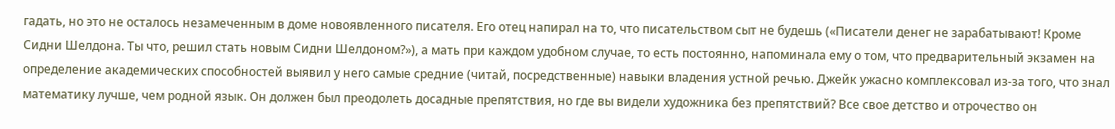гадать, но это не осталось незамеченным в доме новоявленного писателя. Его отец напирал на то, что писательством сыт не будешь («Писатели денег не зарабатывают! Кроме Сидни Шелдона. Ты что, решил стать новым Сидни Шелдоном?»), а мать при каждом удобном случае, то есть постоянно, напоминала ему о том, что предварительный экзамен на определение академических способностей выявил у него самые средние (читай, посредственные) навыки владения устной речью. Джейк ужасно комплексовал из-за того, что знал математику лучше, чем родной язык. Он должен был преодолеть досадные препятствия, но где вы видели художника без препятствий? Все свое детство и отрочество он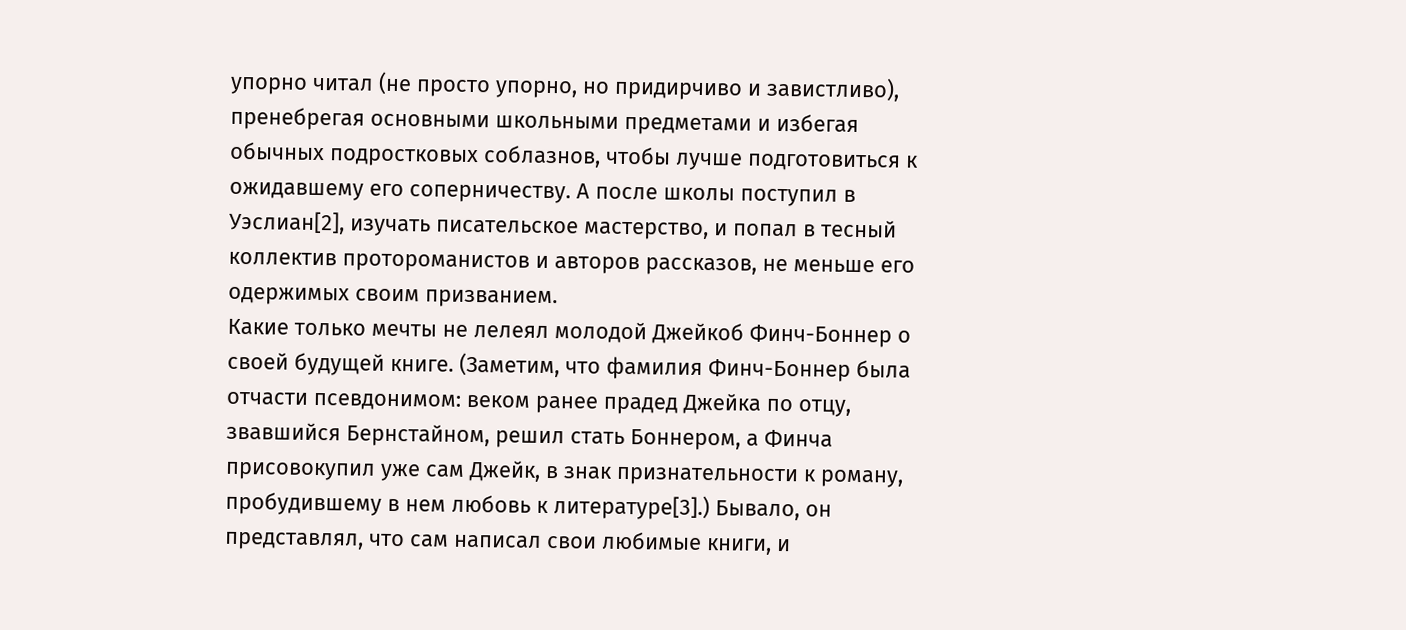упорно читал (не просто упорно, но придирчиво и завистливо), пренебрегая основными школьными предметами и избегая обычных подростковых соблазнов, чтобы лучше подготовиться к ожидавшему его соперничеству. А после школы поступил в Уэслиан[2], изучать писательское мастерство, и попал в тесный коллектив протороманистов и авторов рассказов, не меньше его одержимых своим призванием.
Какие только мечты не лелеял молодой Джейкоб Финч-Боннер о своей будущей книге. (Заметим, что фамилия Финч-Боннер была отчасти псевдонимом: веком ранее прадед Джейка по отцу, звавшийся Бернстайном, решил стать Боннером, а Финча присовокупил уже сам Джейк, в знак признательности к роману, пробудившему в нем любовь к литературе[3].) Бывало, он представлял, что сам написал свои любимые книги, и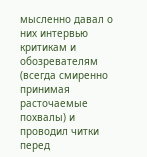мысленно давал о них интервью критикам и обозревателям (всегда смиренно принимая расточаемые похвалы) и проводил читки перед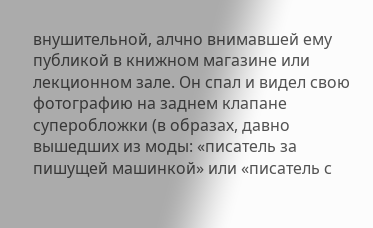внушительной, алчно внимавшей ему публикой в книжном магазине или лекционном зале. Он спал и видел свою фотографию на заднем клапане суперобложки (в образах, давно вышедших из моды: «писатель за пишущей машинкой» или «писатель с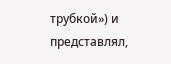трубкой») и представлял,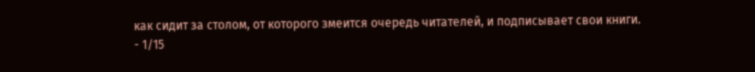как сидит за столом, от которого змеится очередь читателей, и подписывает свои книги.
- 1/15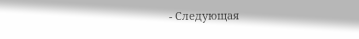- Следующая